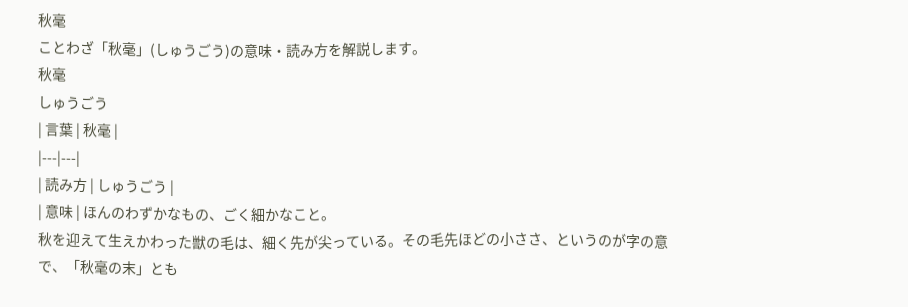秋毫
ことわざ「秋毫」(しゅうごう)の意味・読み方を解説します。
秋毫
しゅうごう
| 言葉 | 秋毫 |
|---|---|
| 読み方 | しゅうごう |
| 意味 | ほんのわずかなもの、ごく細かなこと。
秋を迎えて生えかわった獣の毛は、細く先が尖っている。その毛先ほどの小ささ、というのが字の意で、「秋毫の末」とも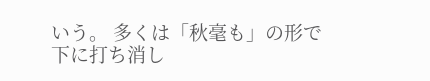いう。 多くは「秋毫も」の形で下に打ち消し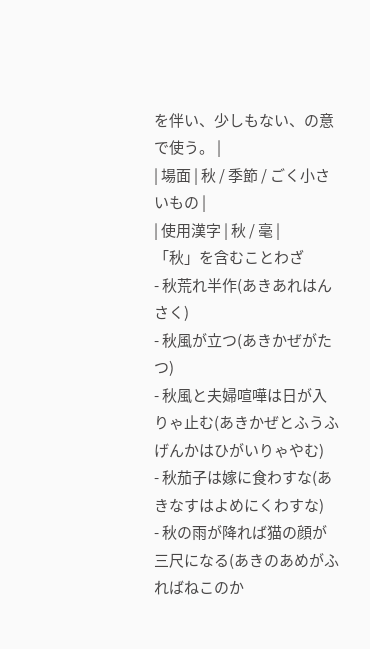を伴い、少しもない、の意で使う。 |
| 場面 | 秋 / 季節 / ごく小さいもの |
| 使用漢字 | 秋 / 毫 |
「秋」を含むことわざ
- 秋荒れ半作(あきあれはんさく)
- 秋風が立つ(あきかぜがたつ)
- 秋風と夫婦喧嘩は日が入りゃ止む(あきかぜとふうふげんかはひがいりゃやむ)
- 秋茄子は嫁に食わすな(あきなすはよめにくわすな)
- 秋の雨が降れば猫の顔が三尺になる(あきのあめがふればねこのか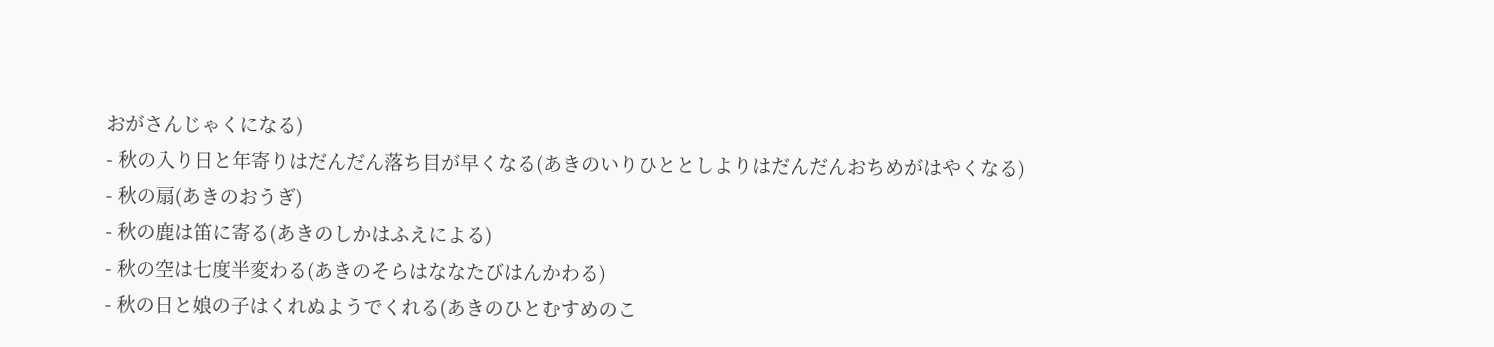おがさんじゃくになる)
- 秋の入り日と年寄りはだんだん落ち目が早くなる(あきのいりひととしよりはだんだんおちめがはやくなる)
- 秋の扇(あきのおうぎ)
- 秋の鹿は笛に寄る(あきのしかはふえによる)
- 秋の空は七度半変わる(あきのそらはななたびはんかわる)
- 秋の日と娘の子はくれぬようでくれる(あきのひとむすめのこ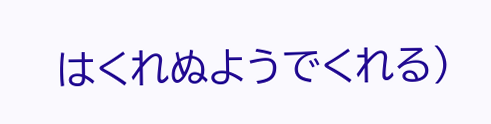はくれぬようでくれる)